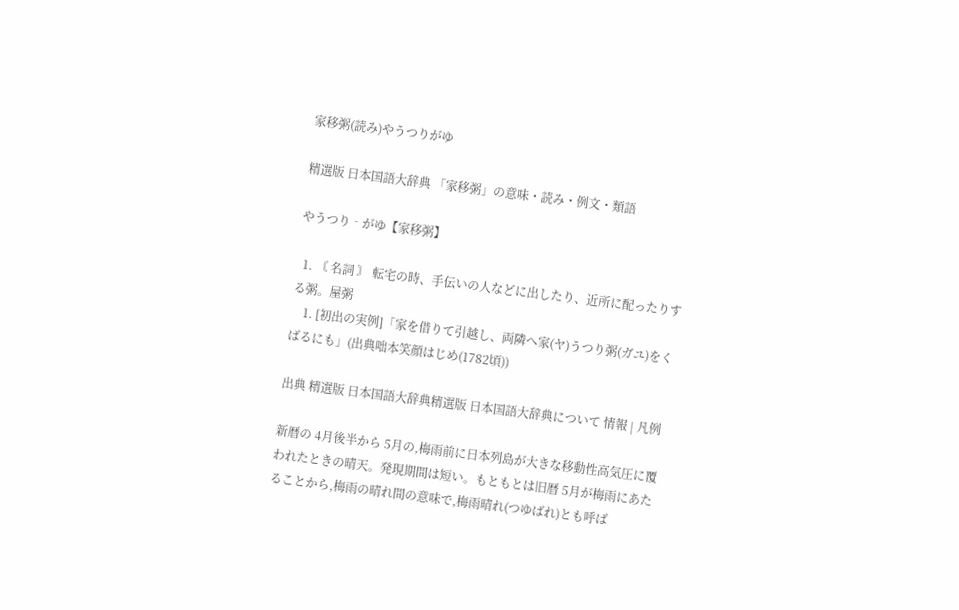家移粥(読み)やうつりがゆ

精選版 日本国語大辞典 「家移粥」の意味・読み・例文・類語

やうつり‐がゆ【家移粥】

  1. 〘 名詞 〙 転宅の時、手伝いの人などに出したり、近所に配ったりする粥。屋粥
    1. [初出の実例]「家を借りて引越し、両隣へ家(ヤ)うつり粥(ガユ)をくばるにも」(出典咄本笑顔はじめ(1782頃))

出典 精選版 日本国語大辞典精選版 日本国語大辞典について 情報 | 凡例

新暦の 4月後半から 5月の,梅雨前に日本列島が大きな移動性高気圧に覆われたときの晴天。発現期間は短い。もともとは旧暦 5月が梅雨にあたることから,梅雨の晴れ間の意味で,梅雨晴れ(つゆばれ)とも呼ば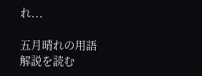れ...

五月晴れの用語解説を読む